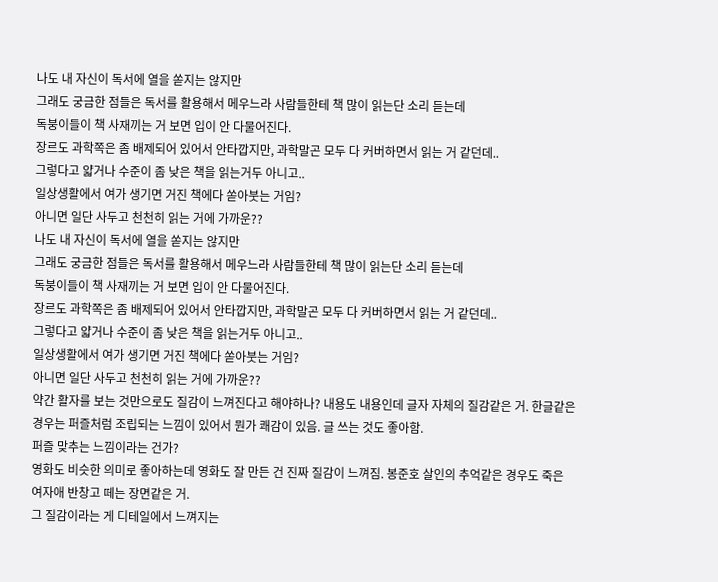나도 내 자신이 독서에 열을 쏟지는 않지만
그래도 궁금한 점들은 독서를 활용해서 메우느라 사람들한테 책 많이 읽는단 소리 듣는데
독붕이들이 책 사재끼는 거 보면 입이 안 다물어진다.
장르도 과학쪽은 좀 배제되어 있어서 안타깝지만, 과학말곤 모두 다 커버하면서 읽는 거 같던데..
그렇다고 얇거나 수준이 좀 낮은 책을 읽는거두 아니고..
일상생활에서 여가 생기면 거진 책에다 쏟아붓는 거임?
아니면 일단 사두고 천천히 읽는 거에 가까운??
나도 내 자신이 독서에 열을 쏟지는 않지만
그래도 궁금한 점들은 독서를 활용해서 메우느라 사람들한테 책 많이 읽는단 소리 듣는데
독붕이들이 책 사재끼는 거 보면 입이 안 다물어진다.
장르도 과학쪽은 좀 배제되어 있어서 안타깝지만, 과학말곤 모두 다 커버하면서 읽는 거 같던데..
그렇다고 얇거나 수준이 좀 낮은 책을 읽는거두 아니고..
일상생활에서 여가 생기면 거진 책에다 쏟아붓는 거임?
아니면 일단 사두고 천천히 읽는 거에 가까운??
약간 활자를 보는 것만으로도 질감이 느껴진다고 해야하나? 내용도 내용인데 글자 자체의 질감같은 거. 한글같은 경우는 퍼즐처럼 조립되는 느낌이 있어서 뭔가 쾌감이 있음. 글 쓰는 것도 좋아함.
퍼즐 맞추는 느낌이라는 건가?
영화도 비슷한 의미로 좋아하는데 영화도 잘 만든 건 진짜 질감이 느껴짐. 봉준호 살인의 추억같은 경우도 죽은 여자애 반창고 떼는 장면같은 거.
그 질감이라는 게 디테일에서 느껴지는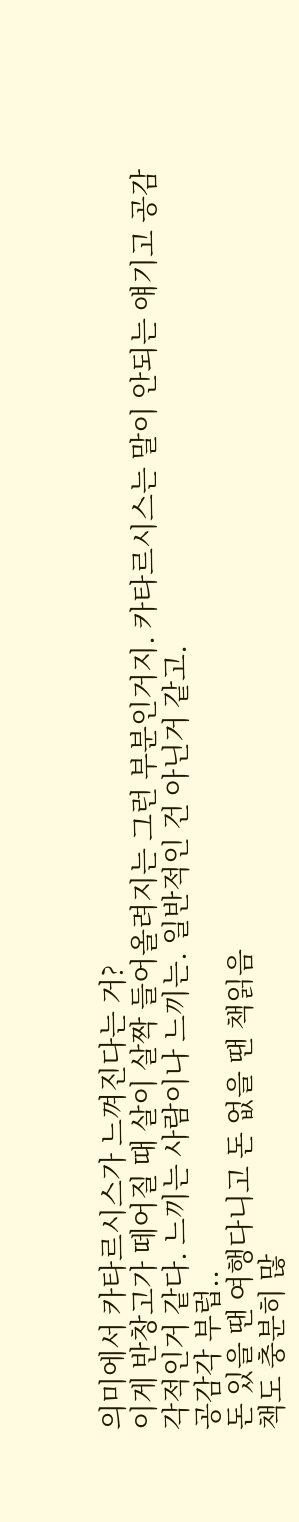의미에서 카타르시스가 느껴진다는 거?
이게 반창고가 떼어질 때 살이 살짝 들어올려지는 그런 부분인거지. 카타르시스는 말이 안되는 얘기고 공감각적인거 같다. 느끼는 사람이나 느끼는. 일반적인 건 아닌거 같고.
공감각 부럽..
돈 있을 땐 여행다니고 돈 없을 땐 책읽음
책도 충분히 많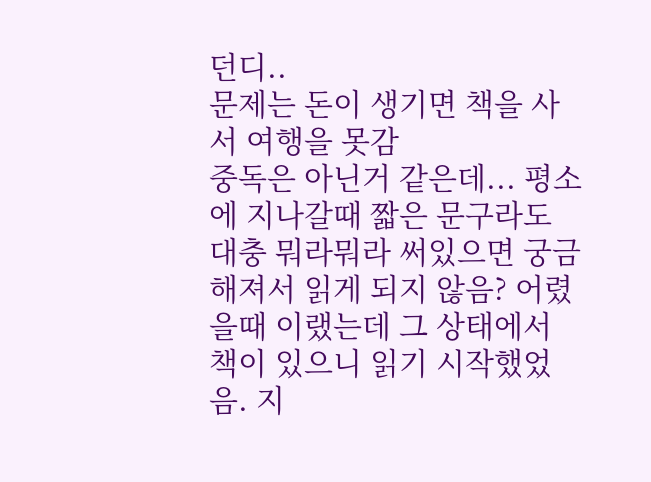던디..
문제는 돈이 생기면 책을 사서 여행을 못감
중독은 아닌거 같은데... 평소에 지나갈때 짧은 문구라도 대충 뭐라뭐라 써있으면 궁금해져서 읽게 되지 않음? 어렸을때 이랬는데 그 상태에서 책이 있으니 읽기 시작했었음. 지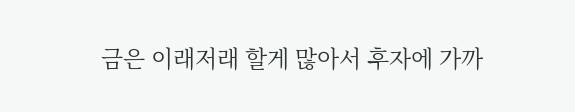금은 이래저래 할게 많아서 후자에 가까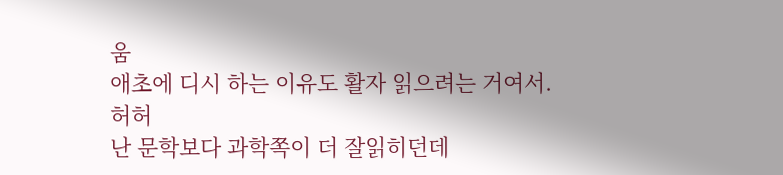움
애초에 디시 하는 이유도 활자 읽으려는 거여서.
허허
난 문학보다 과학쪽이 더 잘읽히던데